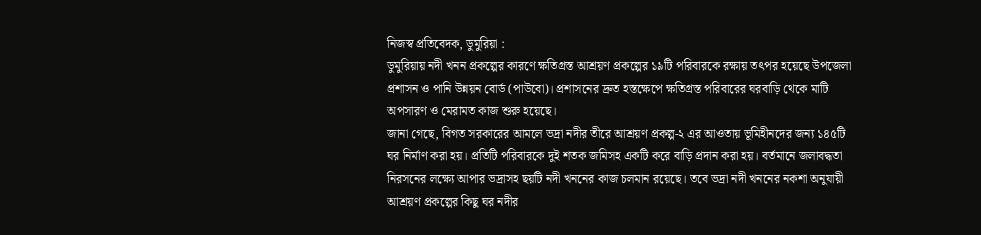নিজস্ব প্রতিবেদক, ডুমুরিয়া :
ডুমুরিয়ায় নদী খনন প্রকল্পের কারণে ক্ষতিগ্রস্ত আশ্রয়ণ প্রকল্পের ১৯টি পরিবারকে রক্ষায় তৎপর হয়েছে উপজেলা প্রশাসন ও পানি উন্নয়ন বোর্ড (পাউবো)। প্রশাসনের দ্রুত হস্তক্ষেপে ক্ষতিগ্রস্ত পরিবারের ঘরবাড়ি থেকে মাটি অপসারণ ও মেরামত কাজ শুরু হয়েছে।
জানা গেছে, বিগত সরকারের আমলে ভদ্রা নদীর তীরে আশ্রয়ণ প্রকল্প-২ এর আওতায় ভূমিহীনদের জন্য ১৪৫টি ঘর নির্মাণ করা হয়। প্রতিটি পরিবারকে দুই শতক জমিসহ একটি করে বাড়ি প্রদান করা হয়। বর্তমানে জলাবদ্ধতা নিরসনের লক্ষ্যে আপার ভদ্রাসহ ছয়টি নদী খননের কাজ চলমান রয়েছে। তবে ভদ্রা নদী খননের নকশা অনুযায়ী আশ্রয়ণ প্রকল্পের কিছু ঘর নদীর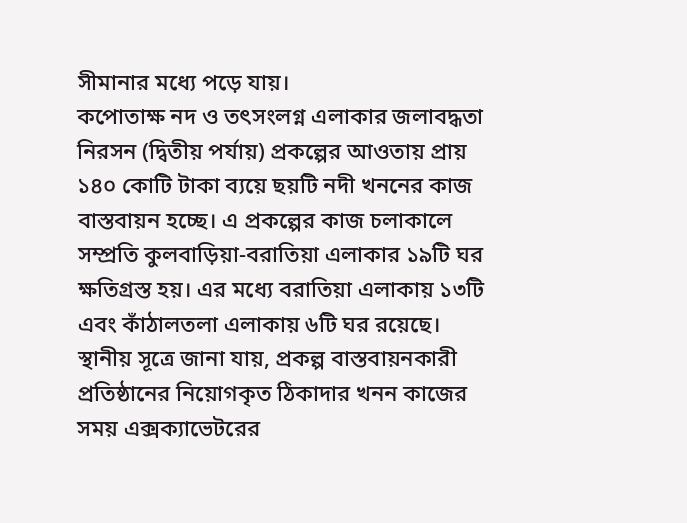সীমানার মধ্যে পড়ে যায়।
কপোতাক্ষ নদ ও তৎসংলগ্ন এলাকার জলাবদ্ধতা নিরসন (দ্বিতীয় পর্যায়) প্রকল্পের আওতায় প্রায় ১৪০ কোটি টাকা ব্যয়ে ছয়টি নদী খননের কাজ বাস্তবায়ন হচ্ছে। এ প্রকল্পের কাজ চলাকালে সম্প্রতি কুলবাড়িয়া-বরাতিয়া এলাকার ১৯টি ঘর ক্ষতিগ্রস্ত হয়। এর মধ্যে বরাতিয়া এলাকায় ১৩টি এবং কাঁঠালতলা এলাকায় ৬টি ঘর রয়েছে।
স্থানীয় সূত্রে জানা যায়, প্রকল্প বাস্তবায়নকারী প্রতিষ্ঠানের নিয়োগকৃত ঠিকাদার খনন কাজের সময় এক্সক্যাভেটরের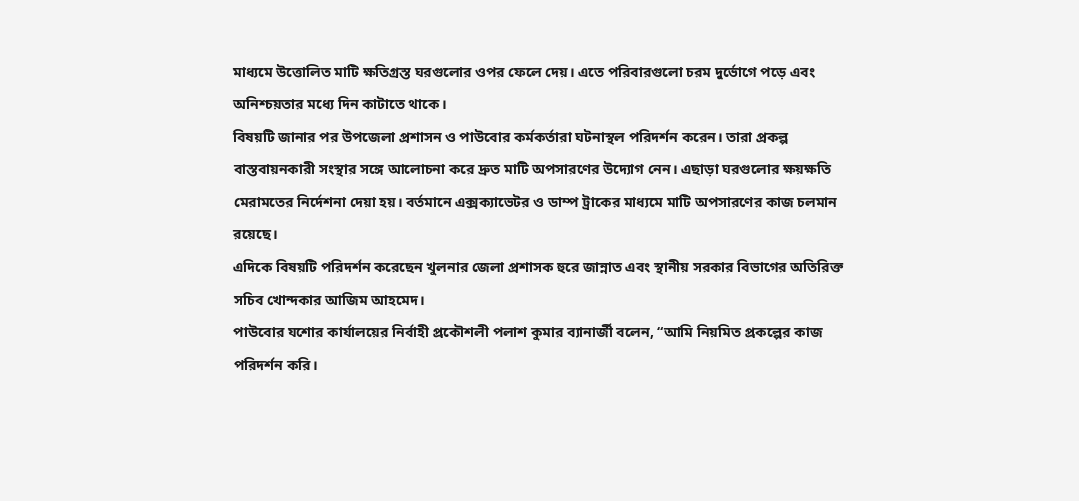মাধ্যমে উত্তোলিত মাটি ক্ষতিগ্রস্ত ঘরগুলোর ওপর ফেলে দেয়। এতে পরিবারগুলো চরম দুর্ভোগে পড়ে এবং অনিশ্চয়তার মধ্যে দিন কাটাতে থাকে।
বিষয়টি জানার পর উপজেলা প্রশাসন ও পাউবোর কর্মকর্তারা ঘটনাস্থল পরিদর্শন করেন। তারা প্রকল্প বাস্তবায়নকারী সংস্থার সঙ্গে আলোচনা করে দ্রুত মাটি অপসারণের উদ্যোগ নেন। এছাড়া ঘরগুলোর ক্ষয়ক্ষতি মেরামতের নির্দেশনা দেয়া হয়। বর্তমানে এক্সক্যাভেটর ও ডাম্প ট্রাকের মাধ্যমে মাটি অপসারণের কাজ চলমান রয়েছে।
এদিকে বিষয়টি পরিদর্শন করেছেন খুলনার জেলা প্রশাসক হুরে জান্নাত এবং স্থানীয় সরকার বিভাগের অতিরিক্ত সচিব খোন্দকার আজিম আহমেদ।
পাউবোর যশোর কার্যালয়ের নির্বাহী প্রকৌশলী পলাশ কুমার ব্যানার্জী বলেন, “আমি নিয়মিত প্রকল্পের কাজ পরিদর্শন করি।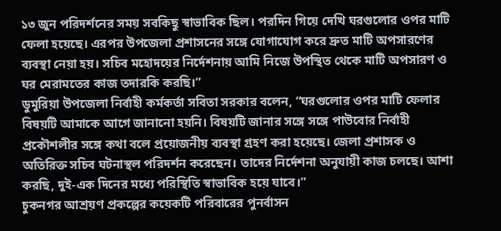১৩ জুন পরিদর্শনের সময় সবকিছু স্বাভাবিক ছিল। পরদিন গিয়ে দেখি ঘরগুলোর ওপর মাটি ফেলা হয়েছে। এরপর উপজেলা প্রশাসনের সঙ্গে যোগাযোগ করে দ্রুত মাটি অপসারণের ব্যবস্থা নেয়া হয়। সচিব মহোদয়ের নির্দেশনায় আমি নিজে উপস্থিত থেকে মাটি অপসারণ ও ঘর মেরামতের কাজ তদারকি করছি।”
ডুমুরিয়া উপজেলা নির্বাহী কর্মকর্তা সবিতা সরকার বলেন, “ঘরগুলোর ওপর মাটি ফেলার বিষয়টি আমাকে আগে জানানো হয়নি। বিষয়টি জানার সঙ্গে সঙ্গে পাউবোর নির্বাহী প্রকৌশলীর সঙ্গে কথা বলে প্রয়োজনীয় ব্যবস্থা গ্রহণ করা হয়েছে। জেলা প্রশাসক ও অতিরিক্ত সচিব ঘটনাস্থল পরিদর্শন করেছেন। তাদের নির্দেশনা অনুযায়ী কাজ চলছে। আশা করছি, দুই-এক দিনের মধ্যে পরিস্থিতি স্বাভাবিক হয়ে যাবে।”
চুকনগর আশ্রয়ণ প্রকল্পের কয়েকটি পরিবারের পুনর্বাসন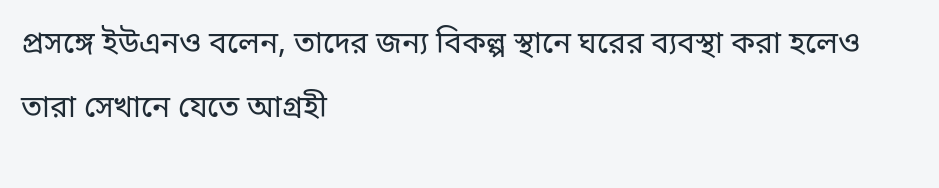প্রসঙ্গে ইউএনও বলেন, তাদের জন্য বিকল্প স্থানে ঘরের ব্যবস্থা করা হলেও তারা সেখানে যেতে আগ্রহী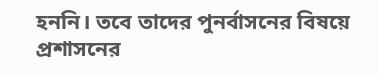হননি। তবে তাদের পুনর্বাসনের বিষয়ে প্রশাসনের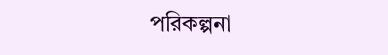পরিকল্পনা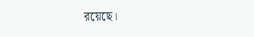রয়েছে।